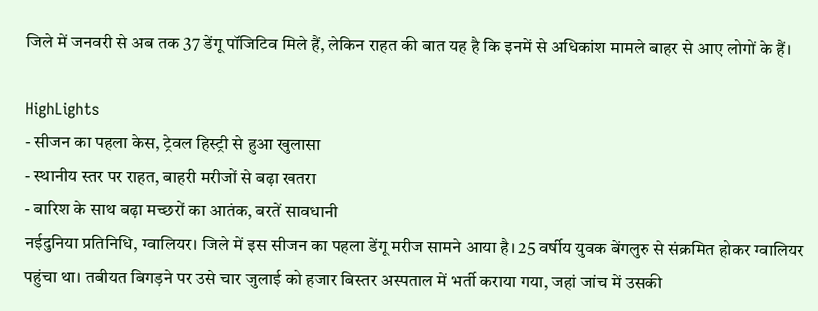जिले में जनवरी से अब तक 37 डेंगू पॉजिटिव मिले हैं, लेकिन राहत की बात यह है कि इनमें से अधिकांश मामले बाहर से आए लोगों के हैं।

HighLights
- सीजन का पहला केस, ट्रेवल हिस्ट्री से हुआ खुलासा
- स्थानीय स्तर पर राहत, बाहरी मरीजों से बढ़ा खतरा
- बारिश के साथ बढ़ा मच्छरों का आतंक, बरतें सावधानी
नईदुनिया प्रतिनिधि, ग्वालियर। जिले में इस सीजन का पहला डेंगू मरीज सामने आया है। 25 वर्षीय युवक बेंगलुरु से संक्रमित होकर ग्वालियर पहुंचा था। तबीयत बिगड़ने पर उसे चार जुलाई को हजार बिस्तर अस्पताल में भर्ती कराया गया, जहां जांच में उसकी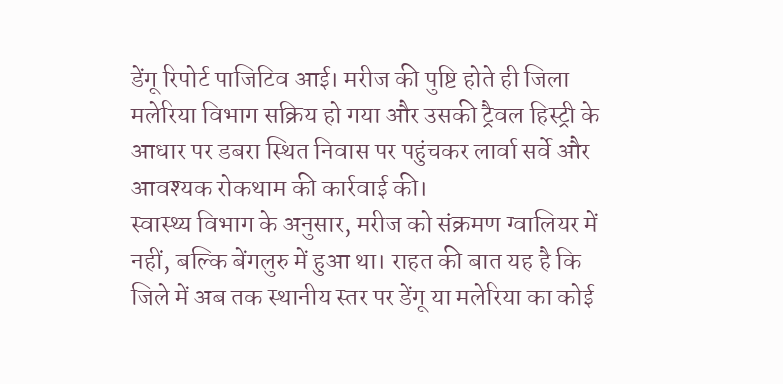डेंगू रिपोर्ट पाजिटिव आई। मरीज की पुष्टि होते ही जिला मलेरिया विभाग सक्रिय हो गया और उसकी ट्रैवल हिस्ट्री के आधार पर डबरा स्थित निवास पर पहुंचकर लार्वा सर्वे और आवश्यक रोकथाम की कार्रवाई की।
स्वास्थ्य विभाग के अनुसार, मरीज को संक्रमण ग्वालियर में नहीं, बल्कि बेंगलुरु में हुआ था। राहत की बात यह है कि जिले में अब तक स्थानीय स्तर पर डेंगू या मलेरिया का कोई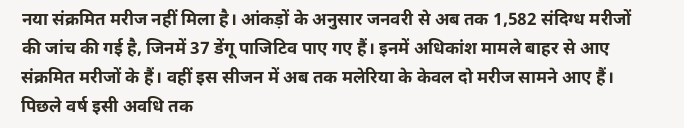नया संक्रमित मरीज नहीं मिला है। आंकड़ों के अनुसार जनवरी से अब तक 1,582 संदिग्ध मरीजों की जांच की गई है, जिनमें 37 डेंगू पाजिटिव पाए गए हैं। इनमें अधिकांश मामले बाहर से आए संक्रमित मरीजों के हैं। वहीं इस सीजन में अब तक मलेरिया के केवल दो मरीज सामने आए हैं। पिछले वर्ष इसी अवधि तक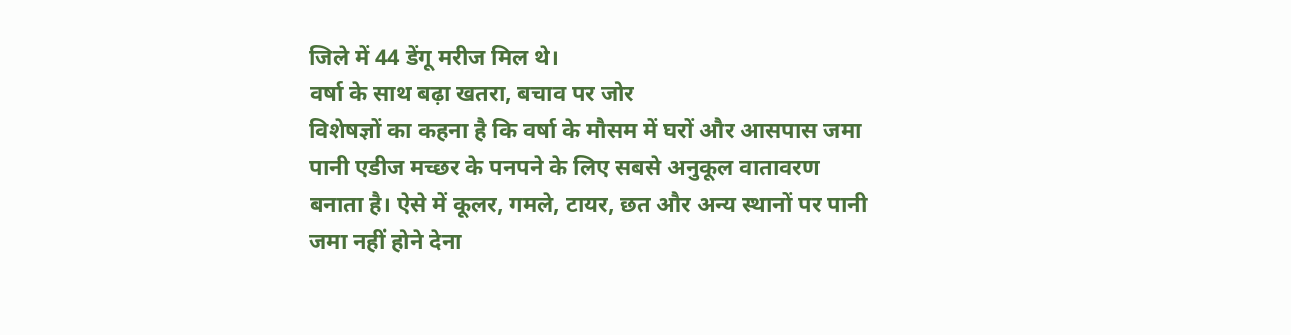जिले में 44 डेंगू मरीज मिल थे।
वर्षा के साथ बढ़ा खतरा, बचाव पर जोर
विशेषज्ञों का कहना है कि वर्षा के मौसम में घरों और आसपास जमा पानी एडीज मच्छर के पनपने के लिए सबसे अनुकूल वातावरण बनाता है। ऐसे में कूलर, गमले, टायर, छत और अन्य स्थानों पर पानी जमा नहीं होने देना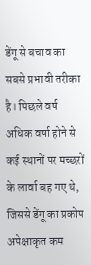डेंगू से बचाव का सबसे प्रभावी तरीका है। पिछले वर्ष अधिक वर्षा होने से कई स्थानों पर मच्छरों के लार्वा बह गए थे, जिससे डेंगू का प्रकोप अपेक्षाकृत कम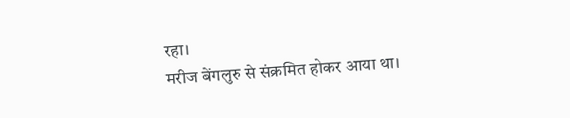रहा।
मरीज बेंगलुरु से संक्रमित होकर आया था।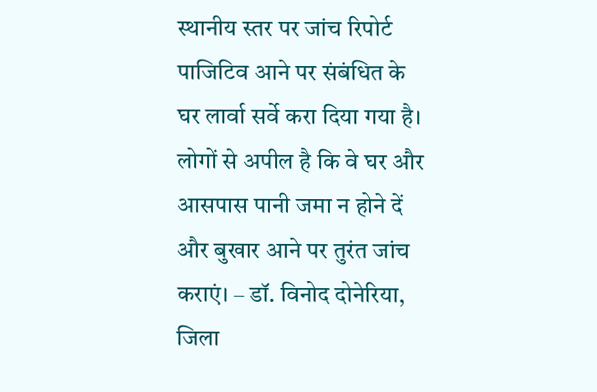स्थानीय स्तर पर जांच रिपोर्ट पाजिटिव आने पर संबंधित के घर लार्वा सर्वे करा दिया गया है। लोगों से अपील है कि वे घर और आसपास पानी जमा न होने दें और बुखार आने पर तुरंत जांच कराएं। – डॉ. विनोद दोनेरिया, जिला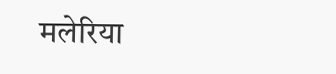मलेरिया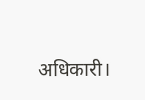अधिकारी।